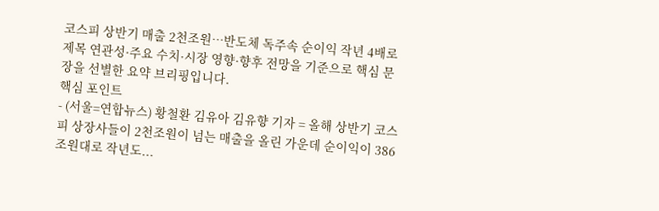코스피 상반기 매출 2천조원…반도체 독주속 순이익 작년 4배로
제목 연관성·주요 수치·시장 영향·향후 전망을 기준으로 핵심 문장을 선별한 요약 브리핑입니다.
핵심 포인트
- (서울=연합뉴스) 황철환 김유아 김유향 기자 = 올해 상반기 코스피 상장사들이 2천조원이 넘는 매출을 올린 가운데 순이익이 386조원대로 작년도...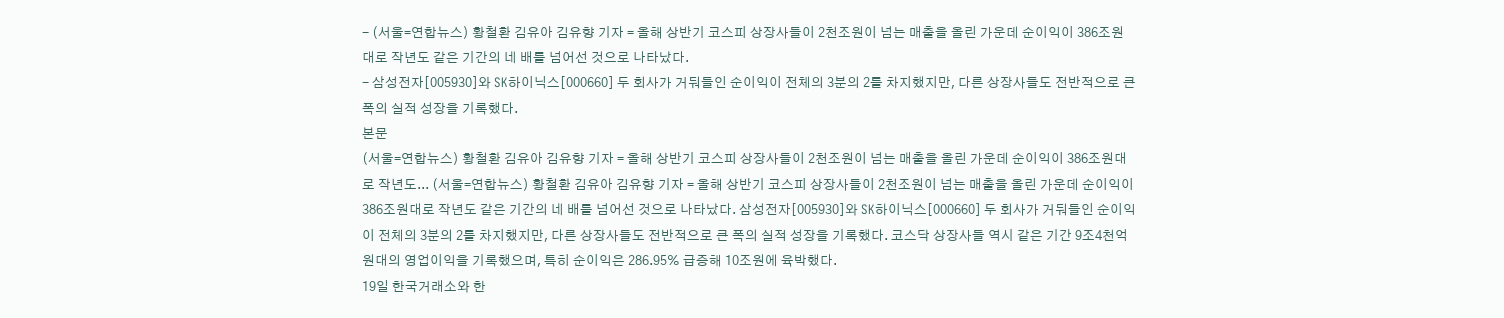- (서울=연합뉴스) 황철환 김유아 김유향 기자 = 올해 상반기 코스피 상장사들이 2천조원이 넘는 매출을 올린 가운데 순이익이 386조원대로 작년도 같은 기간의 네 배를 넘어선 것으로 나타났다.
- 삼성전자[005930]와 SK하이닉스[000660] 두 회사가 거둬들인 순이익이 전체의 3분의 2를 차지했지만, 다른 상장사들도 전반적으로 큰 폭의 실적 성장을 기록했다.
본문
(서울=연합뉴스) 황철환 김유아 김유향 기자 = 올해 상반기 코스피 상장사들이 2천조원이 넘는 매출을 올린 가운데 순이익이 386조원대로 작년도... (서울=연합뉴스) 황철환 김유아 김유향 기자 = 올해 상반기 코스피 상장사들이 2천조원이 넘는 매출을 올린 가운데 순이익이 386조원대로 작년도 같은 기간의 네 배를 넘어선 것으로 나타났다. 삼성전자[005930]와 SK하이닉스[000660] 두 회사가 거둬들인 순이익이 전체의 3분의 2를 차지했지만, 다른 상장사들도 전반적으로 큰 폭의 실적 성장을 기록했다. 코스닥 상장사들 역시 같은 기간 9조4천억원대의 영업이익을 기록했으며, 특히 순이익은 286.95% 급증해 10조원에 육박했다.
19일 한국거래소와 한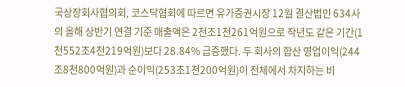국상장회사협의회, 코스닥협회에 따르면 유가증권시장 12월 결산법인 634사의 올해 상반기 연결 기준 매출액은 2천조1천261억원으로 작년도 같은 기간(1천552조4천219억원)보다 28.84% 급증했다. 두 회사의 합산 영업이익(244조8천800억원)과 순이익(253조1천200억원)이 전체에서 차지하는 비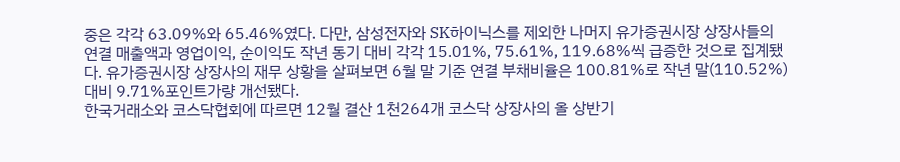중은 각각 63.09%와 65.46%였다. 다만, 삼성전자와 SK하이닉스를 제외한 나머지 유가증권시장 상장사들의 연결 매출액과 영업이익, 순이익도 작년 동기 대비 각각 15.01%, 75.61%, 119.68%씩 급증한 것으로 집계됐다. 유가증권시장 상장사의 재무 상황을 살펴보면 6월 말 기준 연결 부채비율은 100.81%로 작년 말(110.52%) 대비 9.71%포인트가량 개선됐다.
한국거래소와 코스닥협회에 따르면 12월 결산 1천264개 코스닥 상장사의 올 상반기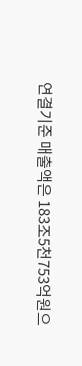연결기준 매출액은 183조5천753억원으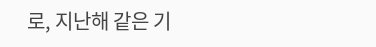로, 지난해 같은 기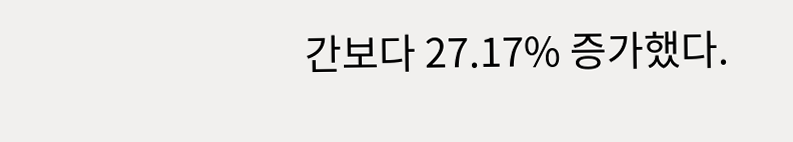간보다 27.17% 증가했다.